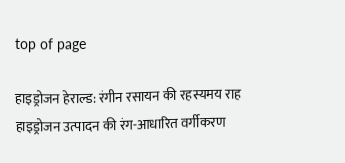top of page

हाइड्रोजन हेराल्ड: रंगीन रसायन की रहस्यमय राह
हाइड्रोजन उत्पादन की रंग-आधारित वर्गीकरण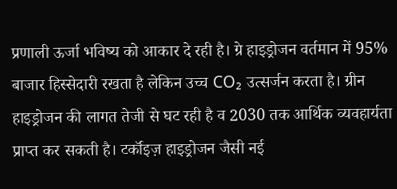प्रणाली ऊर्जा भविष्य को आकार दे रही है। ग्रे हाइड्रोजन वर्तमान में 95% बाजार हिस्सेदारी रखता है लेकिन उच्च CO₂ उत्सर्जन करता है। ग्रीन हाइड्रोजन की लागत तेजी से घट रही है व 2030 तक आर्थिक व्यवहार्यता प्राप्त कर सकती है। टर्कॉइज़ हाइड्रोजन जैसी नई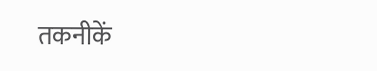तकनीकें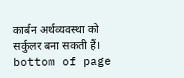कार्बन अर्थव्यवस्था को सर्कुलर बना सकती हैं।
bottom of page